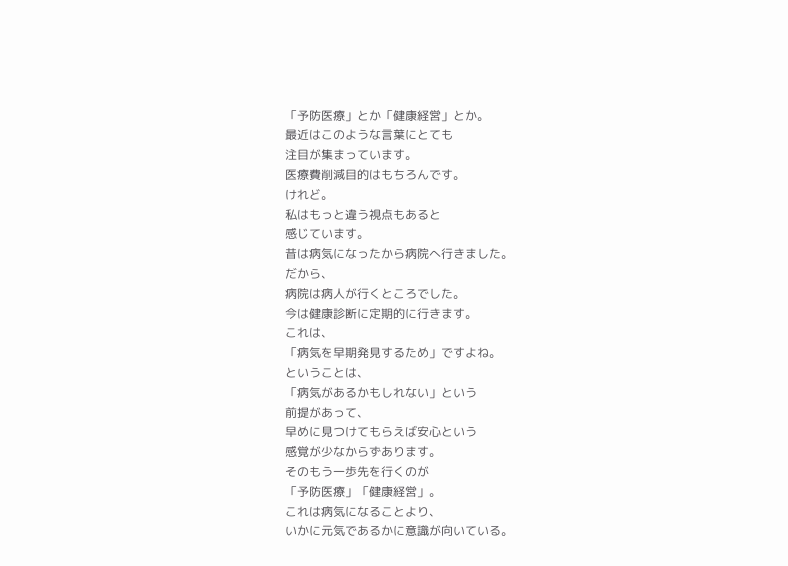「予防医療」とか「健康経営」とか。
最近はこのような言葉にとても
注目が集まっています。
医療費削減目的はもちろんです。
けれど。
私はもっと違う視点もあると
感じています。
昔は病気になったから病院へ行きました。
だから、
病院は病人が行くところでした。
今は健康診断に定期的に行きます。
これは、
「病気を早期発見するため」ですよね。
ということは、
「病気があるかもしれない」という
前提があって、
早めに見つけてもらえば安心という
感覚が少なからずあります。
そのもう一歩先を行くのが
「予防医療」「健康経営」。
これは病気になることより、
いかに元気であるかに意識が向いている。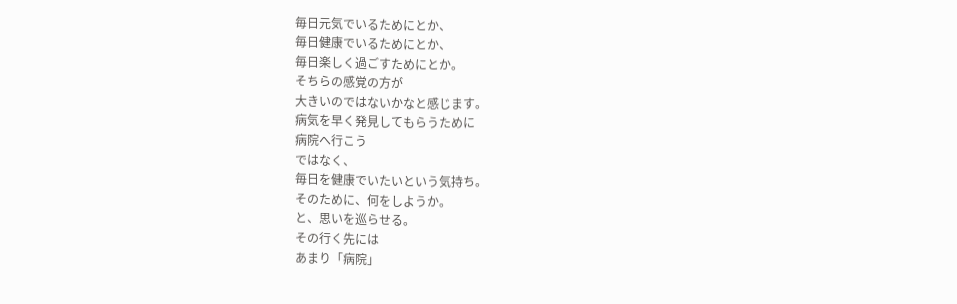毎日元気でいるためにとか、
毎日健康でいるためにとか、
毎日楽しく過ごすためにとか。
そちらの感覚の方が
大きいのではないかなと感じます。
病気を早く発見してもらうために
病院へ行こう
ではなく、
毎日を健康でいたいという気持ち。
そのために、何をしようか。
と、思いを巡らせる。
その行く先には
あまり「病院」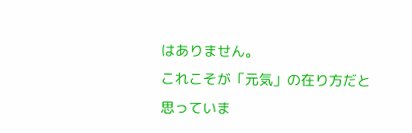はありません。
これこそが「元気」の在り方だと
思っていま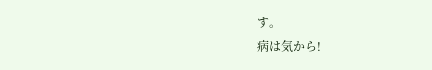す。
病は気から!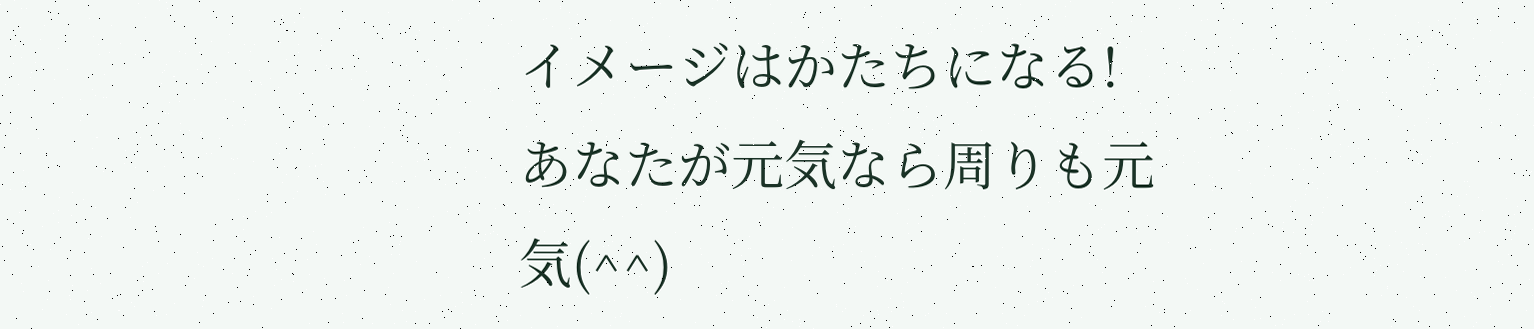イメージはかたちになる!
あなたが元気なら周りも元気(^^)